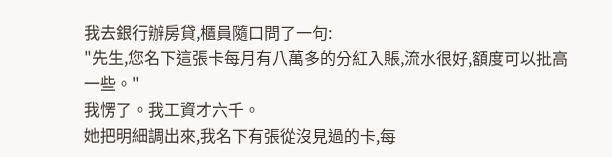我去銀行辦房貸,櫃員隨口問了一句:
"先生,您名下這張卡每月有八萬多的分紅入賬,流水很好,額度可以批高一些。"
我愣了。我工資才六千。
她把明細調出來,我名下有張從沒見過的卡,每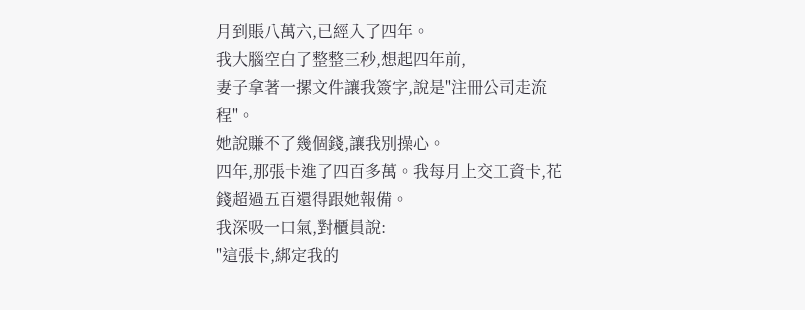月到賬八萬六,已經入了四年。
我大腦空白了整整三秒,想起四年前,
妻子拿著一摞文件讓我簽字,說是"注冊公司走流程"。
她說賺不了幾個錢,讓我別操心。
四年,那張卡進了四百多萬。我每月上交工資卡,花錢超過五百還得跟她報備。
我深吸一口氣,對櫃員說:
"這張卡,綁定我的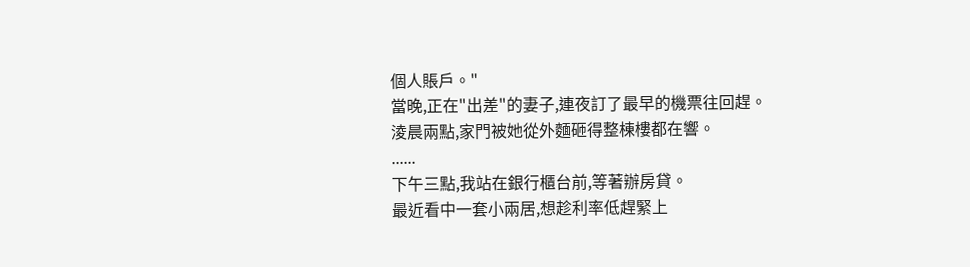個人賬戶。"
當晚,正在"出差"的妻子,連夜訂了最早的機票往回趕。
淩晨兩點,家門被她從外麵砸得整棟樓都在響。
......
下午三點,我站在銀行櫃台前,等著辦房貸。
最近看中一套小兩居,想趁利率低趕緊上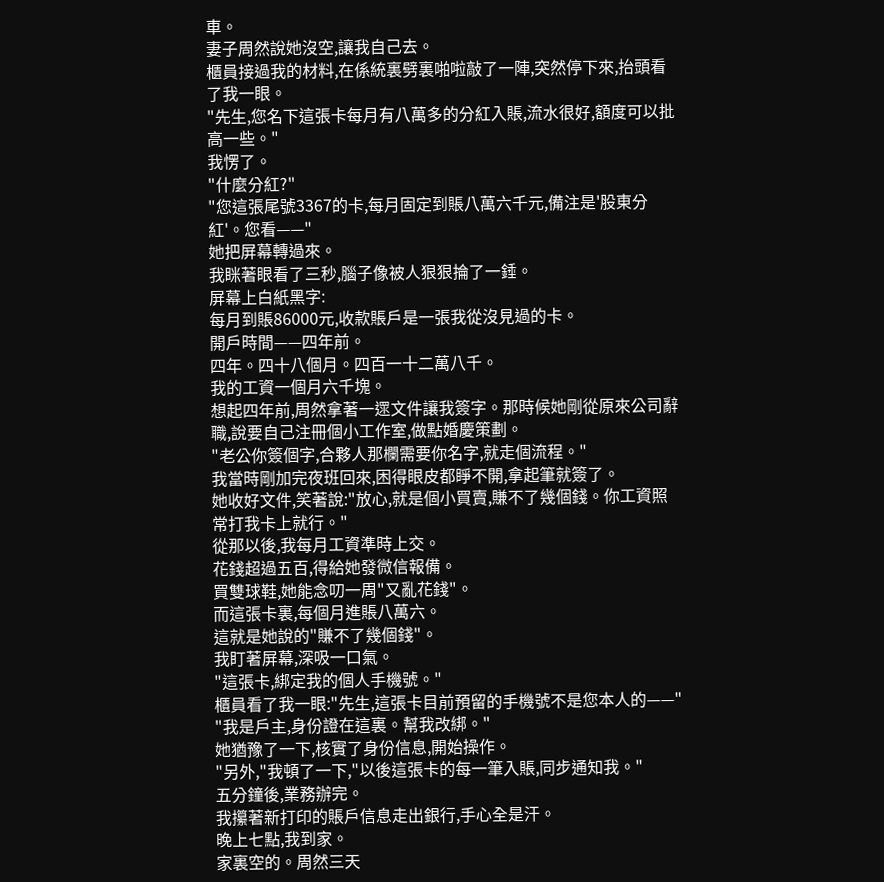車。
妻子周然說她沒空,讓我自己去。
櫃員接過我的材料,在係統裏劈裏啪啦敲了一陣,突然停下來,抬頭看了我一眼。
"先生,您名下這張卡每月有八萬多的分紅入賬,流水很好,額度可以批高一些。"
我愣了。
"什麼分紅?"
"您這張尾號3367的卡,每月固定到賬八萬六千元,備注是'股東分紅'。您看——"
她把屏幕轉過來。
我眯著眼看了三秒,腦子像被人狠狠掄了一錘。
屏幕上白紙黑字:
每月到賬86000元,收款賬戶是一張我從沒見過的卡。
開戶時間——四年前。
四年。四十八個月。四百一十二萬八千。
我的工資一個月六千塊。
想起四年前,周然拿著一遝文件讓我簽字。那時候她剛從原來公司辭職,說要自己注冊個小工作室,做點婚慶策劃。
"老公你簽個字,合夥人那欄需要你名字,就走個流程。"
我當時剛加完夜班回來,困得眼皮都睜不開,拿起筆就簽了。
她收好文件,笑著說:"放心,就是個小買賣,賺不了幾個錢。你工資照常打我卡上就行。"
從那以後,我每月工資準時上交。
花錢超過五百,得給她發微信報備。
買雙球鞋,她能念叨一周"又亂花錢"。
而這張卡裏,每個月進賬八萬六。
這就是她說的"賺不了幾個錢"。
我盯著屏幕,深吸一口氣。
"這張卡,綁定我的個人手機號。"
櫃員看了我一眼:"先生,這張卡目前預留的手機號不是您本人的——"
"我是戶主,身份證在這裏。幫我改綁。"
她猶豫了一下,核實了身份信息,開始操作。
"另外,"我頓了一下,"以後這張卡的每一筆入賬,同步通知我。"
五分鐘後,業務辦完。
我攥著新打印的賬戶信息走出銀行,手心全是汗。
晚上七點,我到家。
家裏空的。周然三天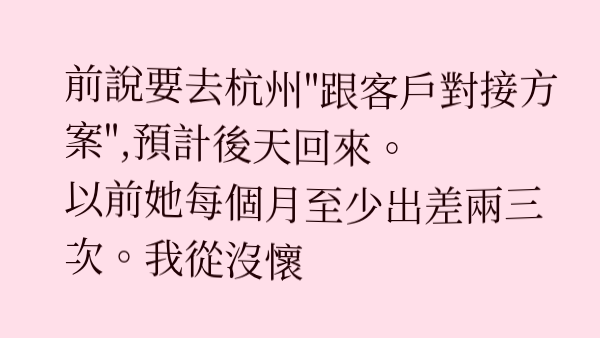前說要去杭州"跟客戶對接方案",預計後天回來。
以前她每個月至少出差兩三次。我從沒懷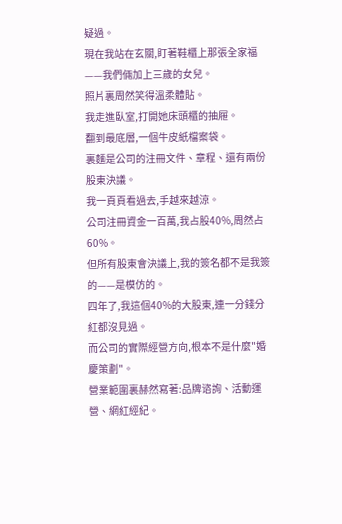疑過。
現在我站在玄關,盯著鞋櫃上那張全家福——我們倆加上三歲的女兒。
照片裏周然笑得溫柔體貼。
我走進臥室,打開她床頭櫃的抽屜。
翻到最底層,一個牛皮紙檔案袋。
裏麵是公司的注冊文件、章程、還有兩份股東決議。
我一頁頁看過去,手越來越涼。
公司注冊資金一百萬,我占股40%,周然占60%。
但所有股東會決議上,我的簽名都不是我簽的——是模仿的。
四年了,我這個40%的大股東,連一分錢分紅都沒見過。
而公司的實際經營方向,根本不是什麼"婚慶策劃"。
營業範圍裏赫然寫著:品牌谘詢、活動運營、網紅經紀。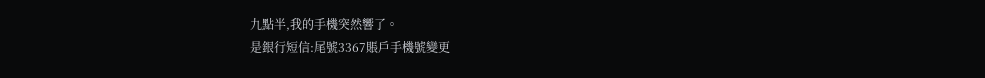九點半,我的手機突然響了。
是銀行短信:尾號3367賬戶手機號變更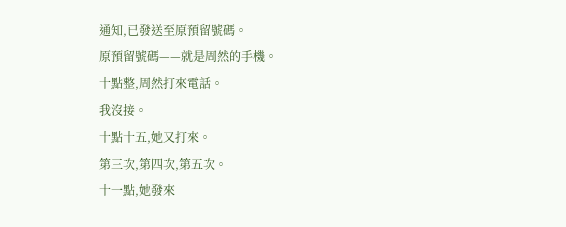通知,已發送至原預留號碼。
原預留號碼——就是周然的手機。
十點整,周然打來電話。
我沒接。
十點十五,她又打來。
第三次,第四次,第五次。
十一點,她發來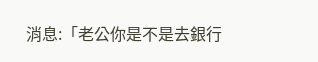消息:「老公你是不是去銀行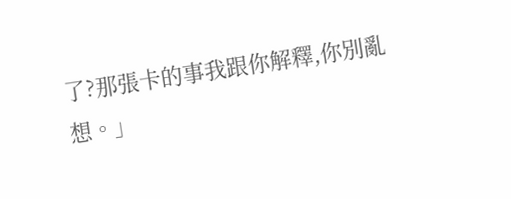了?那張卡的事我跟你解釋,你別亂想。」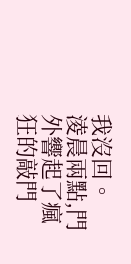我沒回。
淩晨兩點,門外響起了瘋狂的敲門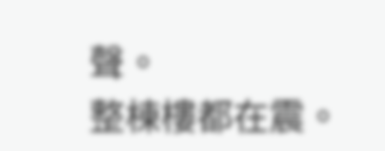聲。
整棟樓都在震。